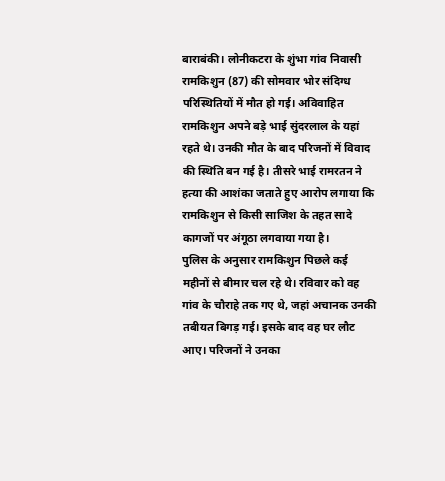बाराबंकी। लोनीकटरा के शुंभा गांव निवासी रामकिशुन (87) की सोमवार भोर संदिग्ध परिस्थितियों में मौत हो गई। अविवाहित रामकिशुन अपने बड़े भाई सुंदरलाल के यहां रहते थे। उनकी मौत के बाद परिजनों में विवाद की स्थिति बन गई है। तीसरे भाई रामरतन ने हत्या की आशंका जताते हुए आरोप लगाया कि रामकिशुन से किसी साजिश के तहत सादे कागजों पर अंगूठा लगवाया गया है।
पुलिस के अनुसार रामकिशुन पिछले कई महीनों से बीमार चल रहे थे। रविवार को वह गांव के चौराहे तक गए थे, जहां अचानक उनकी तबीयत बिगड़ गई। इसके बाद वह घर लौट आए। परिजनों ने उनका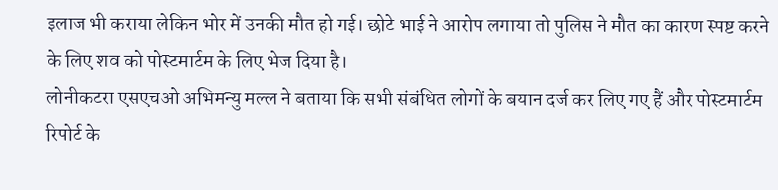इलाज भी कराया लेकिन भोर में उनकी मौत हो गई। छोटे भाई ने आरोप लगाया तो पुलिस ने मौत का कारण स्पष्ट करने के लिए शव को पोस्टमार्टम के लिए भेज दिया है।
लोनीकटरा एसएचओ अभिमन्यु मल्ल ने बताया कि सभी संबंधित लोगों के बयान दर्ज कर लिए गए हैं और पोस्टमार्टम रिपोर्ट के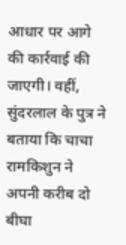आधार पर आगे की कार्रवाई की जाएगी। वहीं, सुंदरलाल के पुत्र ने बताया कि चाचा रामकिशुन ने अपनी करीब दो बीघा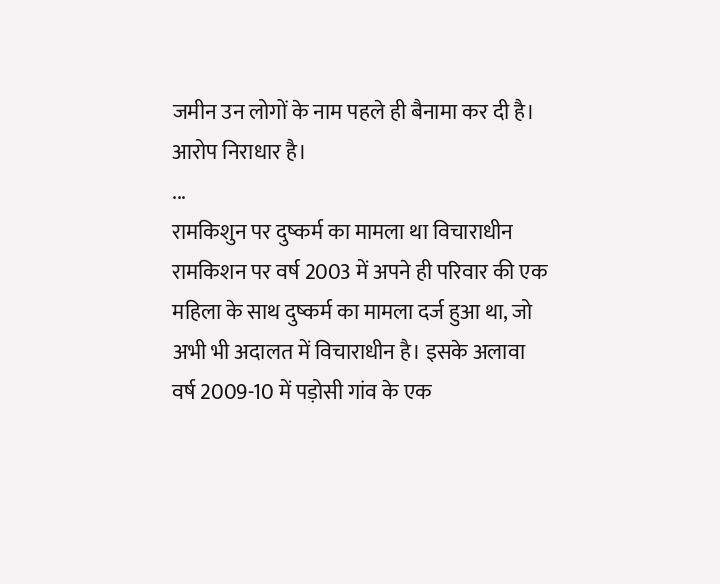जमीन उन लोगों के नाम पहले ही बैनामा कर दी है। आरोप निराधार है।
...
रामकिशुन पर दुष्कर्म का मामला था विचाराधीन
रामकिशन पर वर्ष 2003 में अपने ही परिवार की एक महिला के साथ दुष्कर्म का मामला दर्ज हुआ था, जो अभी भी अदालत में विचाराधीन है। इसके अलावा वर्ष 2009-10 में पड़ोसी गांव के एक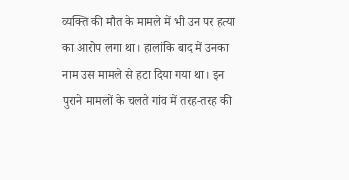व्यक्ति की मौत के मामले में भी उन पर हत्या का आरोप लगा था। हालांकि बाद में उनका नाम उस मामले से हटा दिया गया था। इन पुराने मामलों के चलते गांव में तरह-तरह की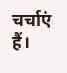चर्चाएं हैं।